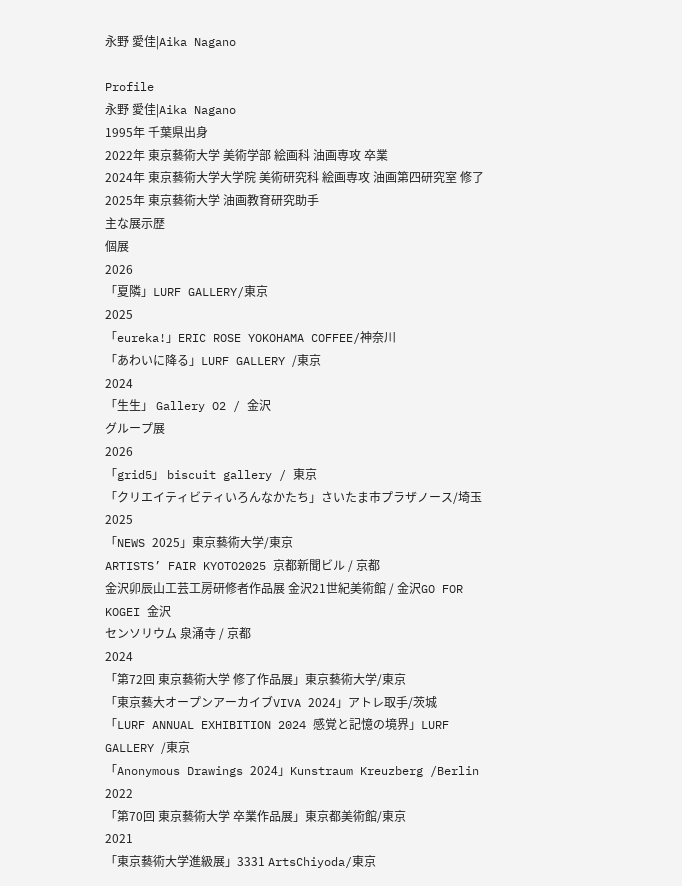永野 愛佳|Aika Nagano

Profile
永野 愛佳|Aika Nagano
1995年 千葉県出身
2022年 東京藝術大学 美術学部 絵画科 油画専攻 卒業
2024年 東京藝術大学大学院 美術研究科 絵画専攻 油画第四研究室 修了
2025年 東京藝術大学 油画教育研究助手
主な展示歴
個展
2026
「夏隣」LURF GALLERY/東京
2025
「eureka!」ERIC ROSE YOKOHAMA COFFEE/神奈川
「あわいに降る」LURF GALLERY /東京
2024
「生生」 Gallery O2 / 金沢
グループ展
2026
「grid5」 biscuit gallery / 東京
「クリエイティビティいろんなかたち」さいたま市プラザノース/埼玉
2025
「NEWS 2025」東京藝術大学/東京
ARTISTS’ FAIR KYOTO2025 京都新聞ビル / 京都
金沢卯辰山工芸工房研修者作品展 金沢21世紀美術館 / 金沢GO FOR KOGEI 金沢
センソリウム 泉涌寺 / 京都
2024
「第72回 東京藝術大学 修了作品展」東京藝術大学/東京
「東京藝大オープンアーカイブVIVA 2024」アトレ取手/茨城
「LURF ANNUAL EXHIBITION 2024 感覚と記憶の境界」LURF GALLERY /東京
「Anonymous Drawings 2024」Kunstraum Kreuzberg /Berlin
2022
「第70回 東京藝術大学 卒業作品展」東京都美術館/東京
2021
「東京藝術大学進級展」3331 ArtsChiyoda/東京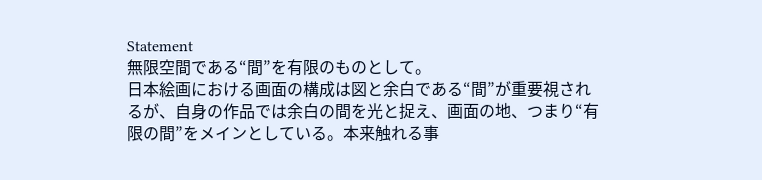Statement
無限空間である“間”を有限のものとして。
日本絵画における画面の構成は図と余白である“間”が重要視されるが、自身の作品では余白の間を光と捉え、画面の地、つまり“有限の間”をメインとしている。本来触れる事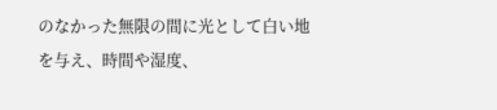のなかった無限の間に光として白い地を与え、時間や湿度、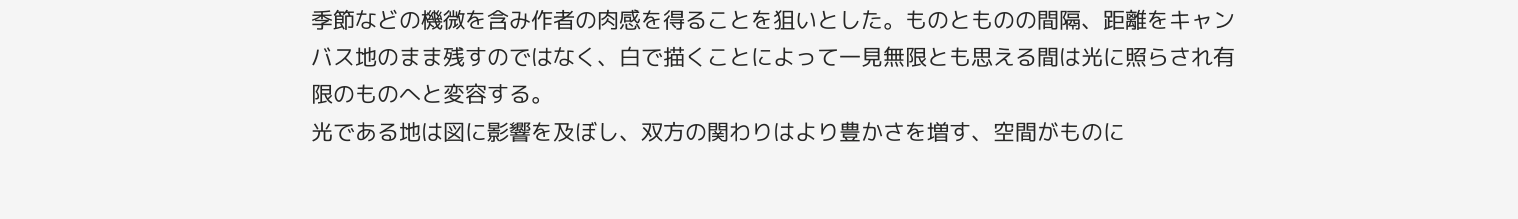季節などの機微を含み作者の肉感を得ることを狙いとした。ものとものの間隔、距離をキャンバス地のまま残すのではなく、白で描くことによって一見無限とも思える間は光に照らされ有限のものへと変容する。
光である地は図に影響を及ぼし、双方の関わりはより豊かさを増す、空間がものに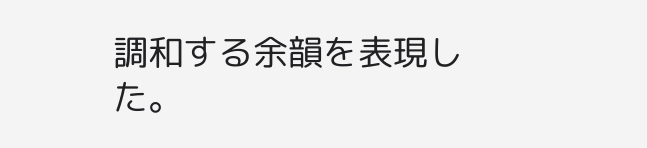調和する余韻を表現した。